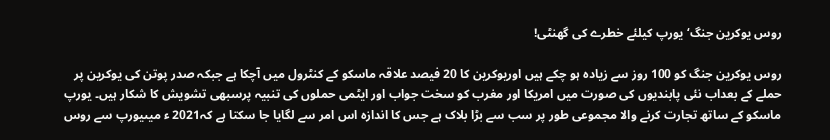روس یوکرین جنگ‘ یورپ کیلئے خطرے کی گھنٹی!

روس یوکرین جنگ کو 100 روز سے زیادہ ہو چکے ہیں اوریوکرین کا 20 فیصد علاقہ ماسکو کے کنٹرول میں آچکا ہے جبکہ صدر پوتن کی یوکرین پر حملے کے بعداب نئی پابندیوں کی صورت میں امریکا اور مغرب کو سخت جواب اور ایٹمی حملوں کی تنبیہ پرسبھی تشویش کا شکار ہیں۔ یورپ ماسکو کے ساتھ تجارت کرنے والا مجموعی طور پر سب سے بڑا بلاک ہے جس کا اندازہ اس امر سے لگایا جا سکتا ہے کہ2021 ء میںیورپ سے روس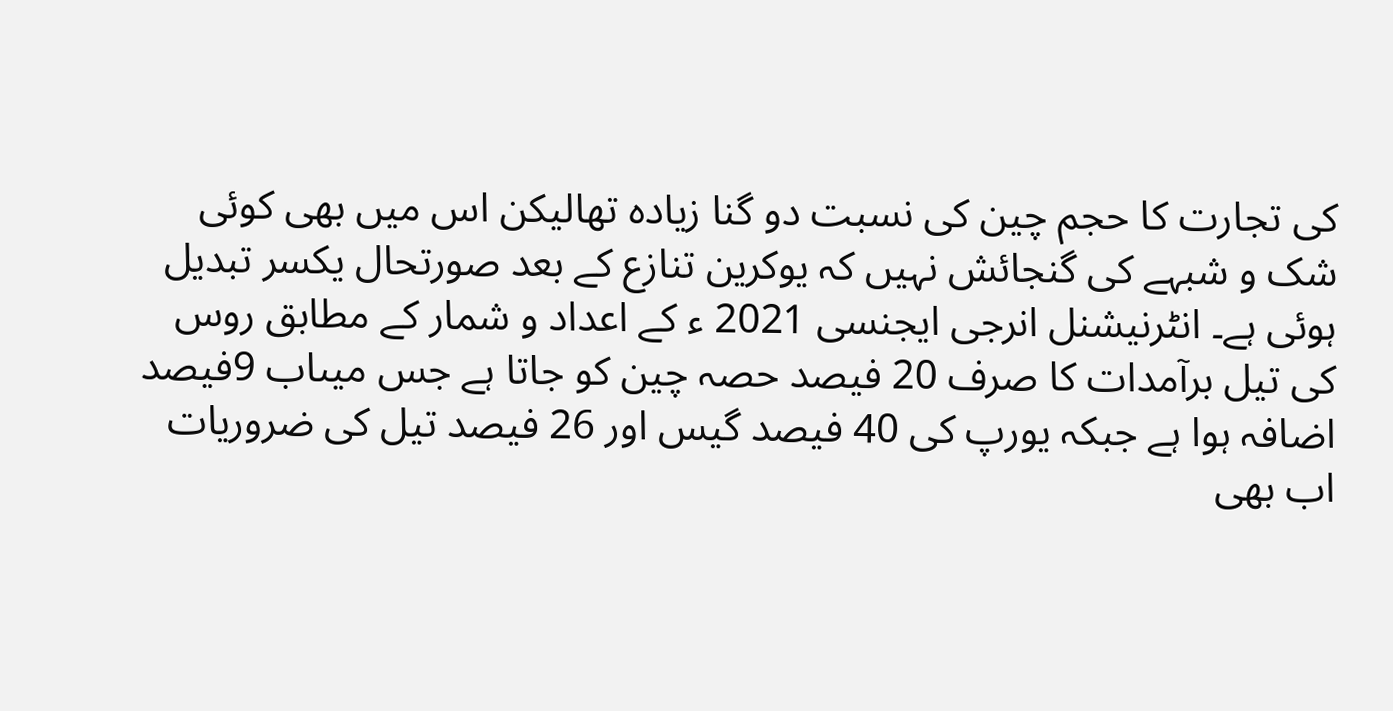کی تجارت کا حجم چین کی نسبت دو گنا زیادہ تھالیکن اس میں بھی کوئی شک و شبہے کی گنجائش نہیں کہ یوکرین تنازع کے بعد صورتحال یکسر تبدیل ہوئی ہے۔ انٹرنیشنل انرجی ایجنسی 2021 ء کے اعداد و شمار کے مطابق روس کی تیل برآمدات کا صرف 20 فیصد حصہ چین کو جاتا ہے جس میںاب 9فیصد اضافہ ہوا ہے جبکہ یورپ کی 40 فیصد گیس اور 26 فیصد تیل کی ضروریات اب بھی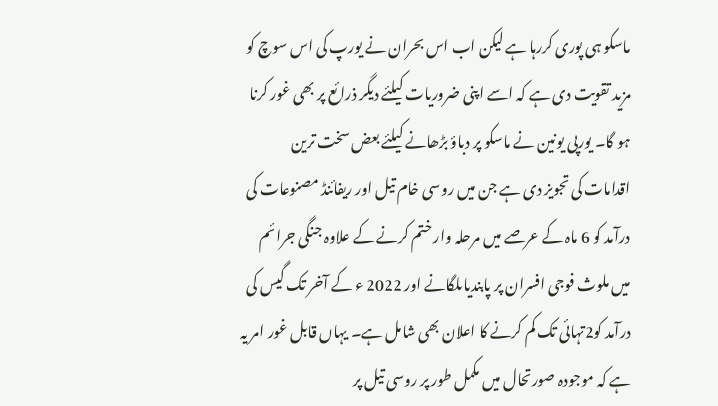ماسکو ہی پوری کررہا ہے لیکن اب اس بحران نے یورپ کی اس سوچ کو مزید تقویت دی ہے کہ اسے اپنی ضروریات کیلئے دیگر ذرائع پر بھی غور کرنا ہو گا۔ یورپی یونین نے ماسکو پر دباؤ بڑھانے کیلئے بعض سخت ترین اقدامات کی تجویز دی ہے جن میں روسی خام تیل اور ریفائنڈ مصنوعات کی درآمد کو 6 ماہ کے عرصے میں مرحلہ وار ختم کرنے کے علاوہ جنگی جرائم میں ملوث فوجی افسران پر پابندیاںلگانے اور 2022 ء کے آخر تک گیس کی درآمد کو2تہائی تک کم کرنے کا اعلان بھی شامل ہے۔ یہاں قابل غور امر یہ ہے کہ موجودہ صورتحال میں مکمل طور پر روسی تیل پر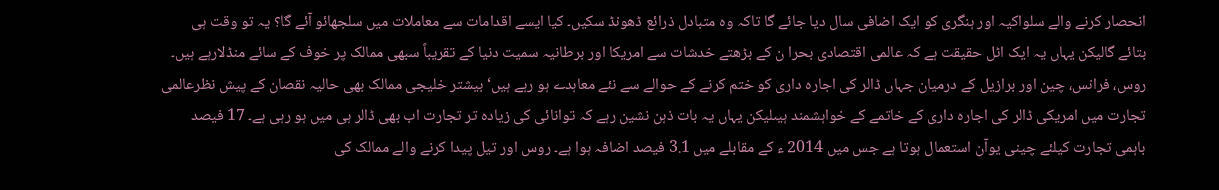انحصار کرنے والے سلواکیہ اور ہنگری کو ایک اضافی سال دیا جائے گا تاکہ وہ متبادل ذرائع ڈھونڈ سکیں۔ کیا ایسے اقدامات سے معاملات میں سلجھائو آئے گا؟ یہ تو وقت ہی بتائے گالیکن یہاں یہ ایک اٹل حقیقت ہے کہ عالمی اقتصادی بحرا ن کے بڑھتے خدشات سے امریکا اور برطانیہ سمیت دنیا کے تقریباً سبھی ممالک پر خوف کے سائے منڈلارہے ہیں۔
روس، فرانس، چین اور برازیل کے درمیان جہاں ڈالر کی اجارہ داری کو ختم کرنے کے حوالے سے نئے معاہدے ہو رہے ہیں‘ بیشتر خلیجی ممالک بھی حالیہ نقصان کے پیش نظرعالمی تجارت میں امریکی ڈالر کی اجارہ داری کے خاتمے کے خواہشمند ہیںلیکن یہاں یہ بات ذہن نشین رہے کہ توانائی کی زیادہ تر تجارت اب بھی ڈالر ہی میں ہو رہی ہے۔ 17 فیصد باہمی تجارت کیلئے چینی یوآن استعمال ہوتا ہے جس میں 2014 ء کے مقابلے میں 3.1 فیصد اضافہ ہوا ہے۔ روس اور تیل پیدا کرنے والے ممالک کی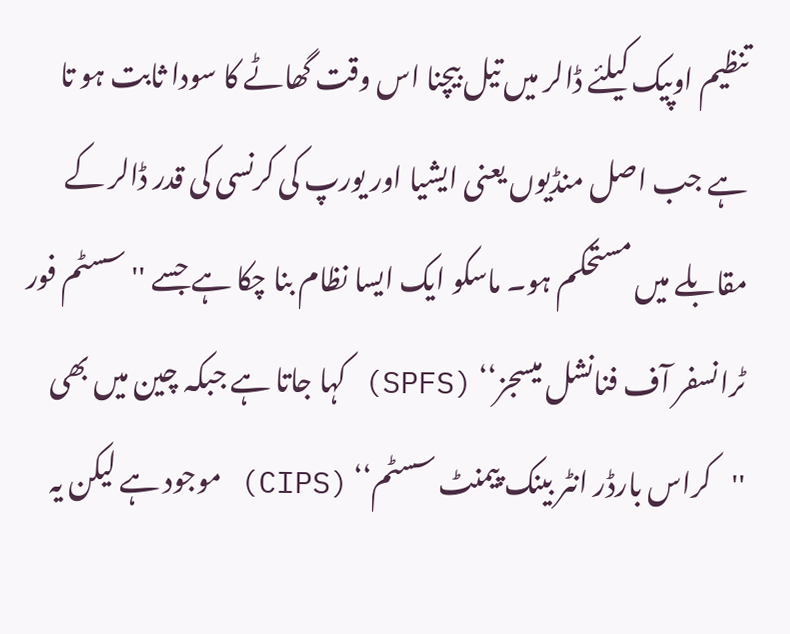تنظیم اوپیک کیلئے ڈالر میں تیل بیچنا اس وقت گھاٹے کا سودا ثابت ہو تا ہے جب اصل منڈیوں یعنی ایشیا اور یورپ کی کرنسی کی قدر ڈالر کے مقابلے میں مستحکم ہو۔ ماسکو ایک ایسا نظام بنا چکا ہے جسے ''سسٹم فور ٹرانسفر آف فنانشل میسجز‘‘ (SPFS) کہا جاتا ہے جبکہ چین میں بھی ''کراس بارڈر انٹر بینک پیمنٹ سسٹم‘‘ (CIPS) موجود ہے لیکن یہ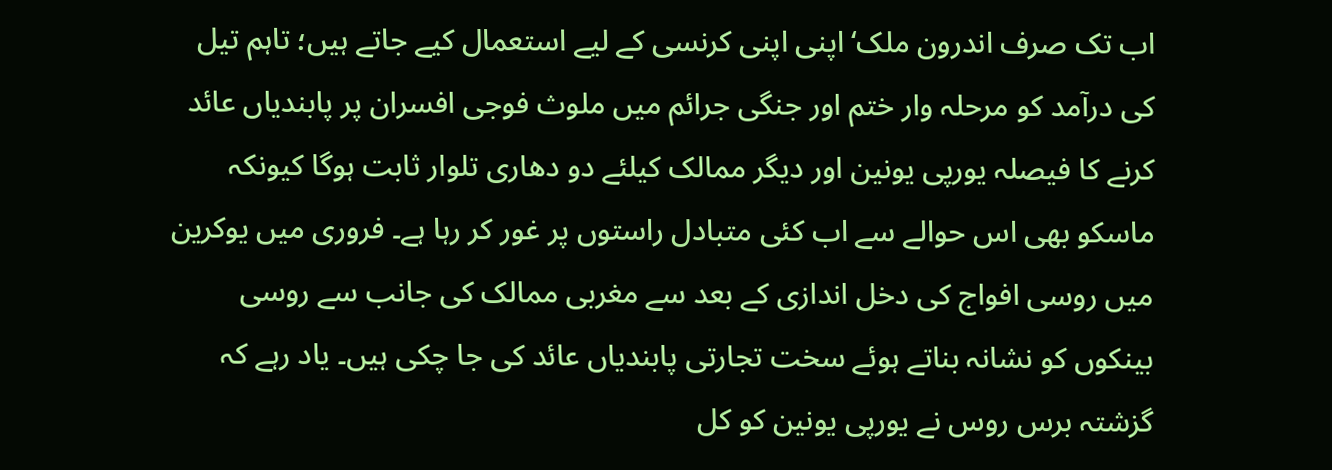اب تک صرف اندرون ملک‘ اپنی اپنی کرنسی کے لیے استعمال کیے جاتے ہیں؛ تاہم تیل کی درآمد کو مرحلہ وار ختم اور جنگی جرائم میں ملوث فوجی افسران پر پابندیاں عائد کرنے کا فیصلہ یورپی یونین اور دیگر ممالک کیلئے دو دھاری تلوار ثابت ہوگا کیونکہ ماسکو بھی اس حوالے سے اب کئی متبادل راستوں پر غور کر رہا ہے۔ فروری میں یوکرین میں روسی افواج کی دخل اندازی کے بعد سے مغربی ممالک کی جانب سے روسی بینکوں کو نشانہ بناتے ہوئے سخت تجارتی پابندیاں عائد کی جا چکی ہیں۔ یاد رہے کہ گزشتہ برس روس نے یورپی یونین کو کل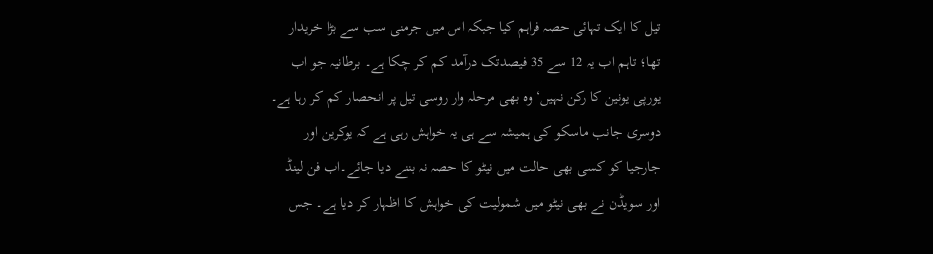تیل کا ایک تہائی حصہ فراہم کیا جبکہ اس میں جرمنی سب سے بڑا خریدار تھا؛ تاہم اب یہ 12 سے 35 فیصدتک درآمد کم کر چکا ہے۔ برطانیہ جو اب یورپی یونین کا رکن نہیں‘ وہ بھی مرحلہ وار روسی تیل پر انحصار کم کر رہا ہے۔ دوسری جانب ماسکو کی ہمیشہ سے ہی یہ خواہش رہی ہے کہ یوکرین اور جارجیا کو کسی بھی حالت میں نیٹو کا حصہ نہ بننے دیا جائے۔اب فن لینڈ اور سویڈن نے بھی نیٹو میں شمولیت کی خواہش کا اظہار کر دیا ہے۔ جس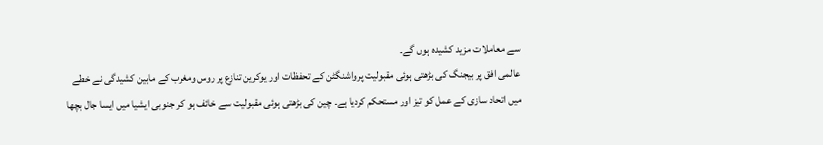سے معاملات مزید کشیدہ ہوں گے۔
عالمی افق پر بیجنگ کی بڑھتی ہوئی مقبولیت پرواشنگٹن کے تحفظات اور یوکرین تنازع پر روس ومغرب کے مابین کشیدگی نے خطے میں اتحاد سازی کے عمل کو تیز اور مستحکم کردیا ہے۔ چین کی بڑھتی ہوئی مقبولیت سے خائف ہو کر جنوبی ایشیا میں ایسا جال بچھا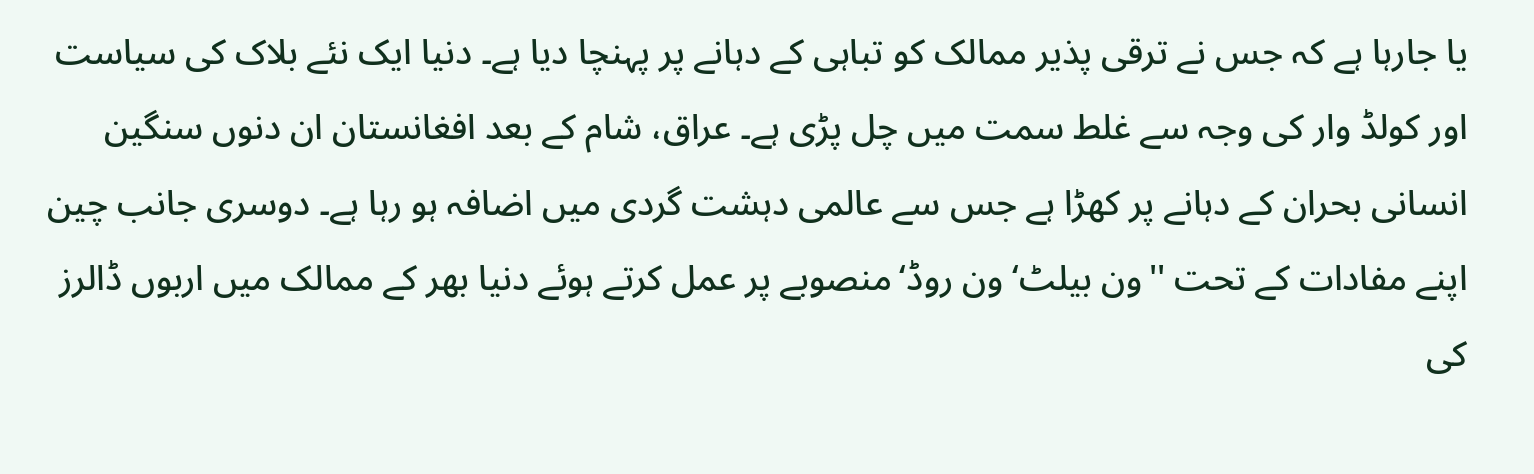یا جارہا ہے کہ جس نے ترقی پذیر ممالک کو تباہی کے دہانے پر پہنچا دیا ہے۔ دنیا ایک نئے بلاک کی سیاست اور کولڈ وار کی وجہ سے غلط سمت میں چل پڑی ہے۔ عراق، شام کے بعد افغانستان ان دنوں سنگین انسانی بحران کے دہانے پر کھڑا ہے جس سے عالمی دہشت گردی میں اضافہ ہو رہا ہے۔ دوسری جانب چین اپنے مفادات کے تحت ''ون بیلٹ‘ ون روڈ‘منصوبے پر عمل کرتے ہوئے دنیا بھر کے ممالک میں اربوں ڈالرز کی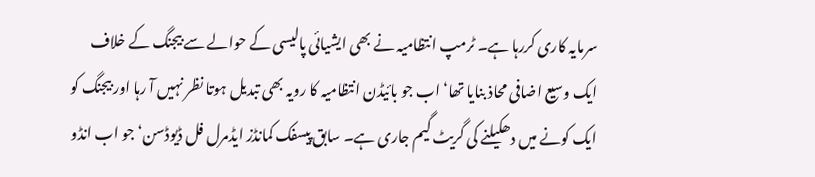سرمایہ کاری کررہا ہے۔ ٹرمپ انتظامیہ نے بھی ایشیائی پالیسی کے حوالے سے بیجنگ کے خلاف ایک وسیع اضافی محاذ بنایا تھا‘ اب جو بائیڈن انتظامیہ کا رویہ بھی تبدیل ہوتا نظر نہیں آ رہا اور بیجنگ کو ایک کونے میں دھکیلنے کی گریٹ گیم جاری ہے۔ سابق پیسفک کمانڈز ایڈمرل فل ڈیوڈسن‘ جو اب انڈو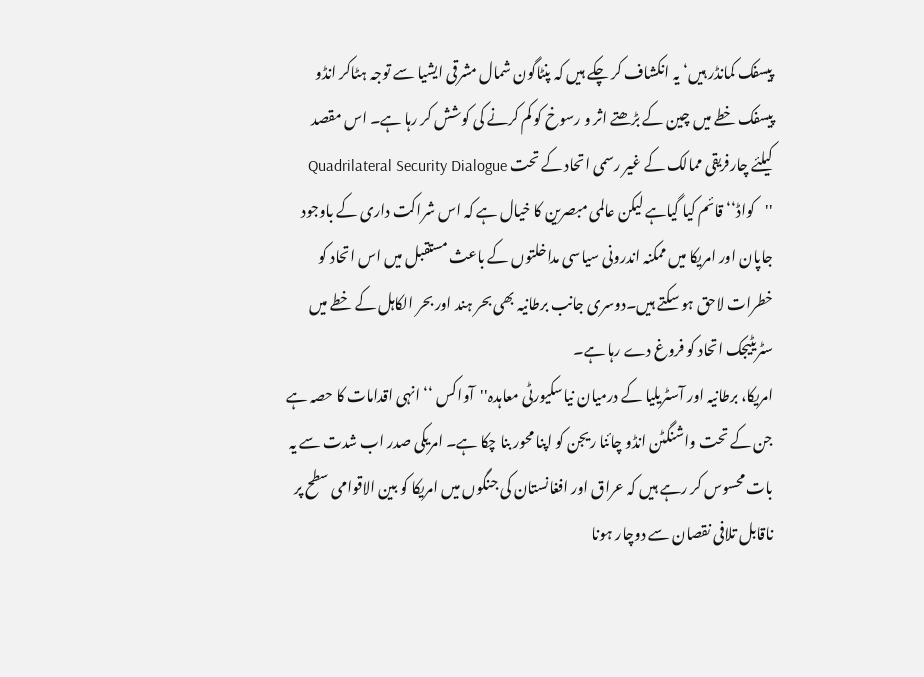پیسفک کمانڈر ہیں‘ یہ انکشاف کر چکے ہیں کہ پنٹاگون شمال مشرقی ایشیا سے توجہ ہٹاکر انڈو پیسفک خطے میں چین کے بڑھتے اثر و رسوخ کو کم کرنے کی کوشش کر رہا ہے۔ اس مقصد کیلئے چارفریقی ممالک کے غیر رسمی اتحاد کے تحت Quadrilateral Security Dialogue ''کواڈ‘‘ قائم کیا گیاہے لیکن عالمی مبصرین کا خیال ہے کہ اس شراکت داری کے باوجود جاپان اور امریکا میں ممکنہ اندرونی سیاسی مداخلتوں کے باعث مستقبل میں اس اتحاد کو خطرات لاحق ہو سکتے ہیں۔دوسری جانب برطانیہ بھی بحر ہند اور بحر الکاہل کے خطے میں سٹریٹیجک اتحاد کو فروغ دے رہا ہے۔
امریکا، برطانیہ اور آسٹریلیا کے درمیان نیاسکیورٹی معاہدہ''آواکس ‘‘ انہی اقدامات کا حصہ ہے جن کے تحت واشنگٹن انڈو چائنا ریجن کو اپنا محور بنا چکا ہے۔ امریکی صدر اب شدت سے یہ بات محسوس کر رہے ہیں کہ عراق اور افغانستان کی جنگوں میں امریکا کو بین الاقوامی سطح پر ناقابل تلافی نقصان سے دوچار ہونا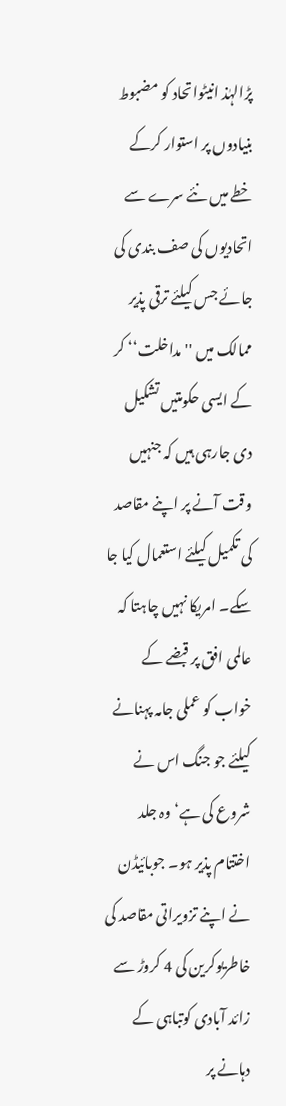پڑالہٰذ انیٹواتحاد کو مضبوط بنیادوں پر استوار کرکے خطے میں نئے سرے سے اتحادیوں کی صف بندی کی جائے جس کیلئے ترقی پذیر ممالک میں ''مداخلت‘‘ کر کے ایسی حکومتیں تشکیل دی جارہی ہیں کہ جنہیں وقت آنے پر اپنے مقاصد کی تکمیل کیلئے استعمال کیا جا سکے۔ امریکا نہیں چاہتا کہ عالمی افق پر قبضے کے خواب کو عملی جامہ پہنانے کیلئے جو جنگ اس نے شروع کی ہے‘ وہ جلد اختتام پذیر ہو۔ جوبائیڈن نے اپنے تزویراتی مقاصد کی خاطریوکرین کی 4 کروڑ سے زائد آبادی کوتباہی کے دہانے پر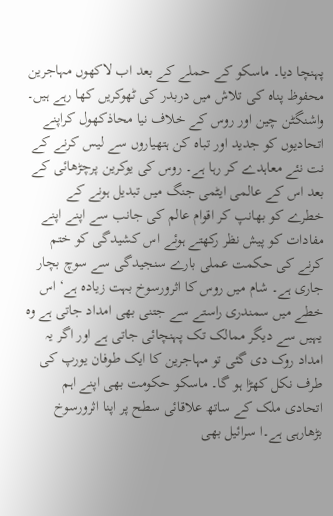پہنچا دیا۔ ماسکو کے حملے کے بعد اب لاکھوں مہاجرین محفوظ پناہ کی تلاش میں دربدر کی ٹھوکریں کھا رہے ہیں۔ واشنگٹن چین اور روس کے خلاف نیا محاذکھول کراپنے اتحادیوں کو جدید اور تباہ کن ہتھیاروں سے لیس کرنے کے نت نئے معاہدے کر رہا ہے۔ روس کی یوکرین پرچڑھائی کے بعد اس کے عالمی ایٹمی جنگ میں تبدیل ہونے کے خطرے کو بھانپ کر اقوام عالم کی جانب سے اپنے اپنے مفادات کو پیش نظر رکھتے ہوئے اس کشیدگی کو ختم کرنے کی حکمت عملی بارے سنجیدگی سے سوچ بچار جاری ہے۔ شام میں روس کا اثرورسوخ بہت زیادہ ہے‘ اس خطے میں سمندری راستے سے جتنی بھی امداد جاتی ہے وہ یہیں سے دیگر ممالک تک پہنچائی جاتی ہے اور اگر یہ امداد روک دی گئی تو مہاجرین کا ایک طوفان یورپ کی طرف نکل کھڑا ہو گا۔ ماسکو حکومت بھی اپنے اہم اتحادی ملک کے ساتھ علاقائی سطح پر اپنا اثرورسوخ بڑھارہی ہے۔ا سرائیل بھی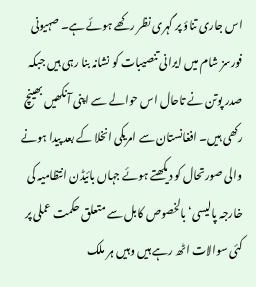اس جاری تناؤ پر گہری نظر رکھے ہوئے ہے۔ صہیونی فورسز شام میں ایرانی تنصیبات کو نشانہ بنا رہی ہیں جبکہ صدر پوتن نے تاحال اس حوالے سے اپنی آنکھیں بھینچ رکھی ہیں۔ افغانستان سے امریکی انخلا کے بعد پیدا ہونے والی صورتحال کو دیکھتے ہوئے جہاں بائیڈن انتظامیہ کی خارجہ پالیسی‘ بالخصوص کابل سے متعلق حکمت عملی پر کئی سوالات اٹھ رہے ہیں وہیں ہر ملک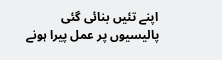اپنے تئیں بنائی گئی پالیسیوں پر عمل پیرا ہونے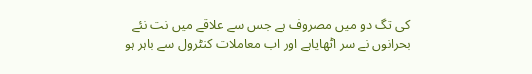کی تگ دو میں مصروف ہے جس سے علاقے میں نت نئے بحرانوں نے سر اٹھایاہے اور اب معاملات کنٹرول سے باہر ہو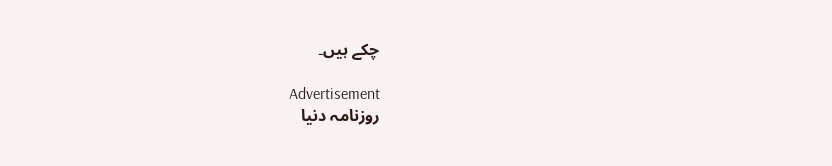چکے ہیں۔

Advertisement
روزنامہ دنیا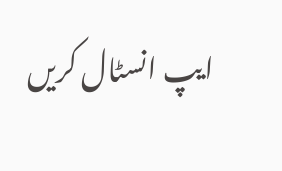ایپ انسٹال کریں